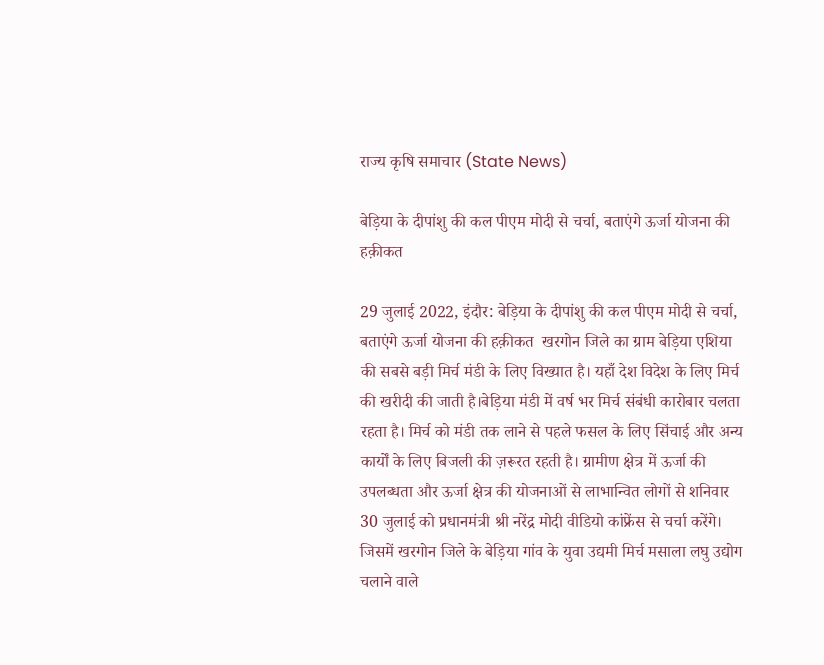राज्य कृषि समाचार (State News)

बेड़िया के दीपांशु की कल पीएम मोदी से चर्चा, बताएंगे ऊर्जा योजना की हक़ीकत

29 जुलाई 2022, इंदौर: बेड़िया के दीपांशु की कल पीएम मोदी से चर्चा, बताएंगे ऊर्जा योजना की हक़ीकत  खरगोन जिले का ग्राम बेड़िया एशिया की सबसे बड़ी मिर्च मंडी के लिए विख्यात है। यहाँ देश विदेश के लिए मिर्च की खरीदी की जाती है।बेड़िया मंडी में वर्ष भर मिर्च संबंधी कारोबार चलता रहता है। मिर्च को मंडी तक लाने से पहले फसल के लिए सिंचाई और अन्य कार्यों के लिए बिजली की ज़रूरत रहती है। ग्रामीण क्षेत्र में ऊर्जा की उपलब्धता और ऊर्जा क्षेत्र की योजनाओं से लाभान्वित लोगों से शनिवार 30 जुलाई को प्रधानमंत्री श्री नरेंद्र मोदी वीडियो कांफ्रेंस से चर्चा करेंगे। जिसमें खरगोन जिले के बेड़िया गांव के युवा उद्यमी मिर्च मसाला लघु उद्योग चलाने वाले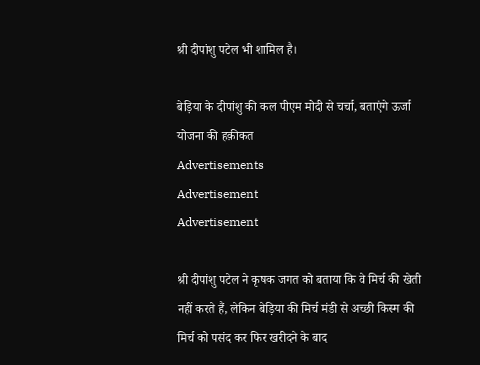श्री दीपांशु पटेल भी शामिल है।

बेड़िया के दीपांशु की कल पीएम मोदी से चर्चा, बताएंगे ऊर्जा योजना की हक़ीकत
Advertisements
Advertisement
Advertisement

श्री दीपांशु पटेल ने कृषक जगत को बताया कि वे मिर्च की खेती नहीं करते हैं, लेकिन बेड़िया की मिर्च मंडी से अच्छी किस्म की मिर्च को पसंद कर फिर खरीदने के बाद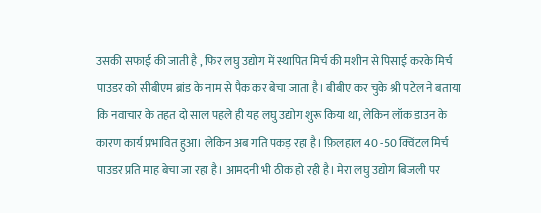उसकी सफाई की जाती है , फिर लघु उद्योग में स्थापित मिर्च की मशीन से पिसाई करके मिर्च पाउडर को सीबीएम ब्रांड के नाम से पैक कर बेचा जाता है। बीबीए कर चुके श्री पटेल ने बताया कि नवाचार के तहत दो साल पहले ही यह लघु उद्योग शुरू किया था, लेकिन लॉक डाउन के कारण कार्य प्रभावित हुआ। लेकिन अब गति पकड़ रहा है। फ़िलहाल 40 -50 क्विंटल मिर्च पाउडर प्रति माह बेचा जा रहा है। आमदनी भी ठीक हो रही है। मेरा लघु उद्योग बिजली पर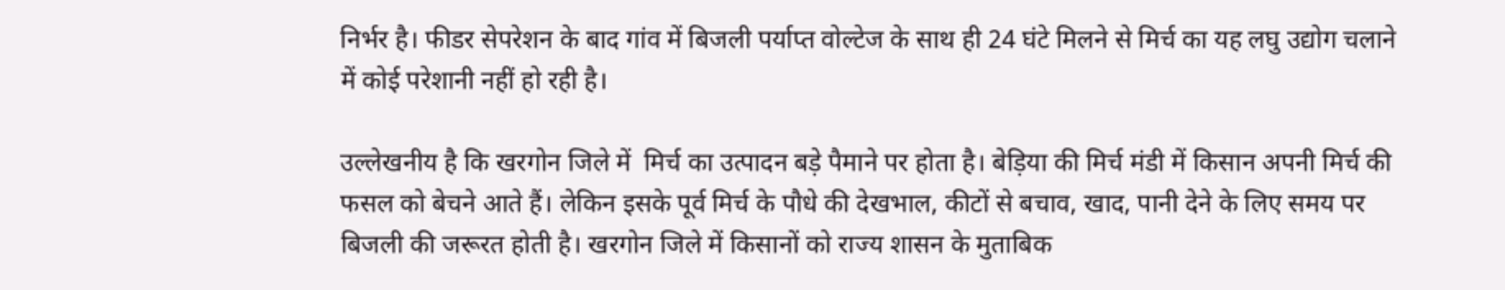निर्भर है। फीडर सेपरेशन के बाद गांव में बिजली पर्याप्त वोल्टेज के साथ ही 24 घंटे मिलने से मिर्च का यह लघु उद्योग चलाने में कोई परेशानी नहीं हो रही है।

उल्लेखनीय है कि खरगोन जिले में  मिर्च का उत्पादन बड़े पैमाने पर होता है। बेड़िया की मिर्च मंडी में किसान अपनी मिर्च की फसल को बेचने आते हैं। लेकिन इसके पूर्व मिर्च के पौधे की देखभाल, कीटों से बचाव, खाद, पानी देने के लिए समय पर बिजली की जरूरत होती है। खरगोन जिले में किसानों को राज्य शासन के मुताबिक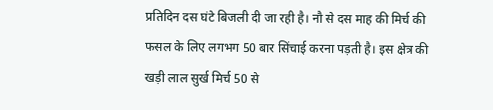प्रतिदिन दस घंटे बिजली दी जा रही है। नौ से दस माह की मिर्च की फसल के लिए लगभग 50 बार सिंचाई करना पड़ती है। इस क्षेत्र की खड़ी लाल सुर्ख मिर्च 50 से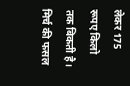लेकर 175 रूपए किलो तक बिकती है। मिर्च की फसल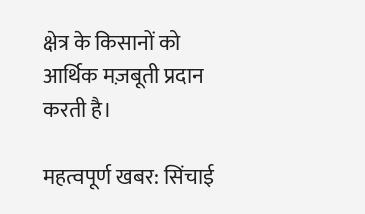क्षेत्र के किसानों को आर्थिक मज़बूती प्रदान करती है।

महत्वपूर्ण खबर: सिंचाई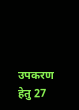उपकरण हेतु 27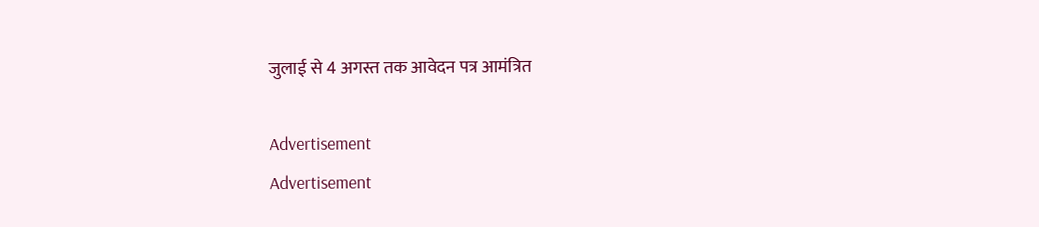जुलाई से 4 अगस्त तक आवेदन पत्र आमंत्रित

Advertisement
Advertisement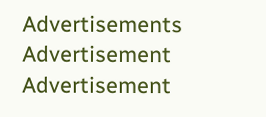Advertisements
Advertisement
Advertisement